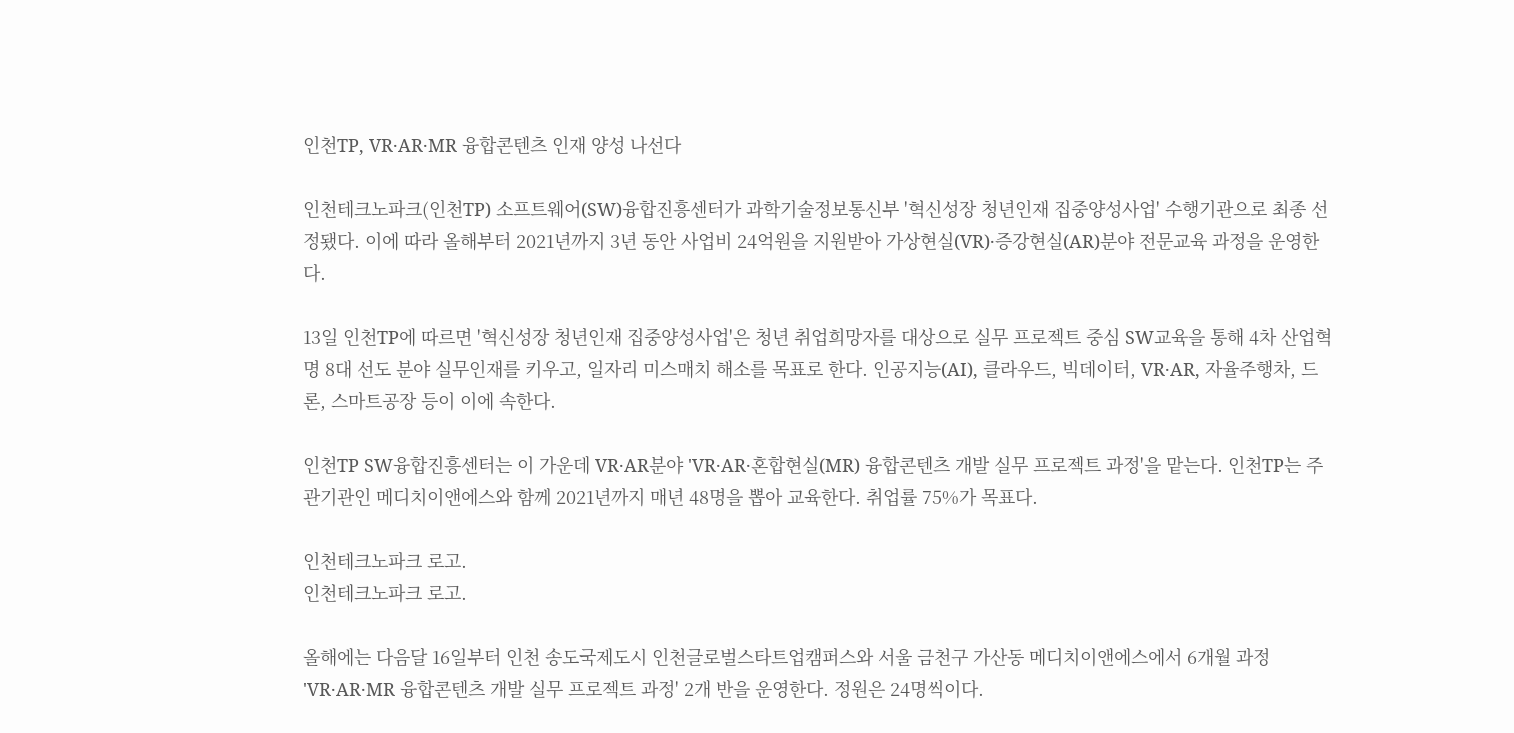인천TP, VR·AR·MR 융합콘텐츠 인재 양성 나선다

인천테크노파크(인천TP) 소프트웨어(SW)융합진흥센터가 과학기술정보통신부 '혁신성장 청년인재 집중양성사업' 수행기관으로 최종 선정됐다. 이에 따라 올해부터 2021년까지 3년 동안 사업비 24억원을 지원받아 가상현실(VR)·증강현실(AR)분야 전문교육 과정을 운영한다.

13일 인천TP에 따르면 '혁신성장 청년인재 집중양성사업'은 청년 취업희망자를 대상으로 실무 프로젝트 중심 SW교육을 통해 4차 산업혁명 8대 선도 분야 실무인재를 키우고, 일자리 미스매치 해소를 목표로 한다. 인공지능(AI), 클라우드, 빅데이터, VR·AR, 자율주행차, 드론, 스마트공장 등이 이에 속한다.

인천TP SW융합진흥센터는 이 가운데 VR·AR분야 'VR·AR·혼합현실(MR) 융합콘텐츠 개발 실무 프로젝트 과정'을 맡는다. 인천TP는 주관기관인 메디치이앤에스와 함께 2021년까지 매년 48명을 뽑아 교육한다. 취업률 75%가 목표다.

인천테크노파크 로고.
인천테크노파크 로고.

올해에는 다음달 16일부터 인천 송도국제도시 인천글로벌스타트업캠퍼스와 서울 금천구 가산동 메디치이앤에스에서 6개월 과정 'VR·AR·MR 융합콘텐츠 개발 실무 프로젝트 과정' 2개 반을 운영한다. 정원은 24명씩이다.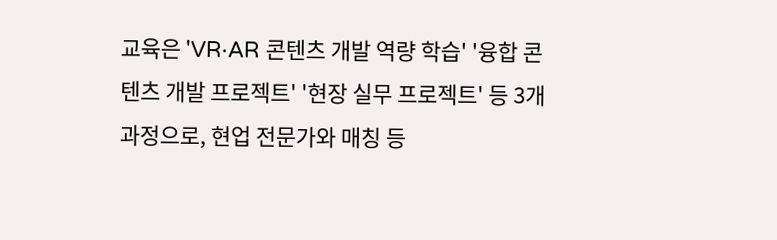교육은 'VR·AR 콘텐츠 개발 역량 학습' '융합 콘텐츠 개발 프로젝트' '현장 실무 프로젝트' 등 3개 과정으로, 현업 전문가와 매칭 등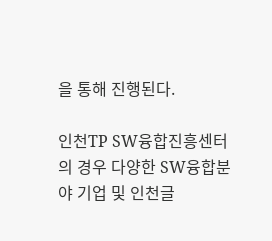을 통해 진행된다.

인천TP SW융합진흥센터의 경우 다양한 SW융합분야 기업 및 인천글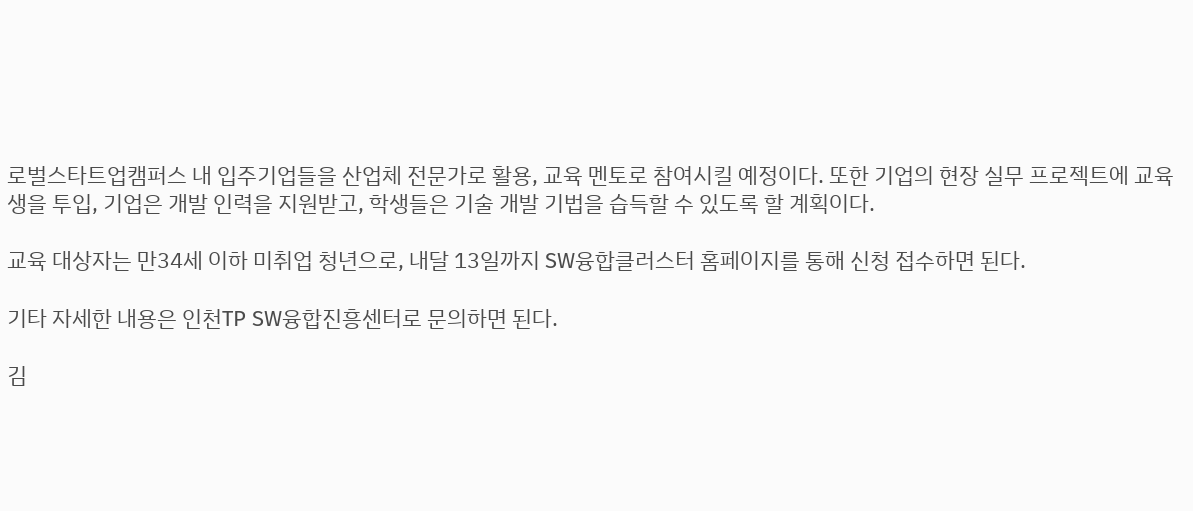로벌스타트업캠퍼스 내 입주기업들을 산업체 전문가로 활용, 교육 멘토로 참여시킬 예정이다. 또한 기업의 현장 실무 프로젝트에 교육생을 투입, 기업은 개발 인력을 지원받고, 학생들은 기술 개발 기법을 습득할 수 있도록 할 계획이다.

교육 대상자는 만34세 이하 미취업 청년으로, 내달 13일까지 SW융합클러스터 홈페이지를 통해 신청 접수하면 된다.

기타 자세한 내용은 인천TP SW융합진흥센터로 문의하면 된다.

김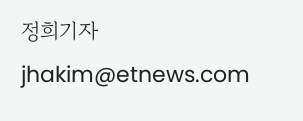정희기자 jhakim@etnews.com